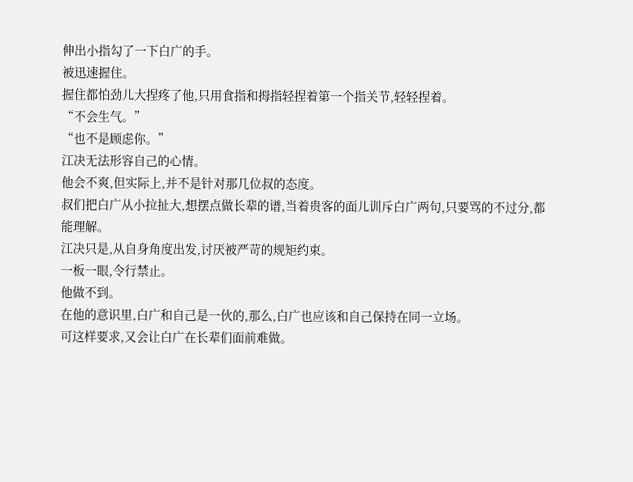伸出小指勾了一下白广的手。
被迅速握住。
握住都怕劲儿大捏疼了他,只用食指和拇指轻捏着第一个指关节,轻轻捏着。
“不会生气。”
“也不是顾虑你。”
江决无法形容自己的心情。
他会不爽,但实际上,并不是针对那几位叔的态度。
叔们把白广从小拉扯大,想摆点做长辈的谱,当着贵客的面儿训斥白广两句,只要骂的不过分,都能理解。
江决只是,从自身角度出发,讨厌被严苛的规矩约束。
一板一眼,令行禁止。
他做不到。
在他的意识里,白广和自己是一伙的,那么,白广也应该和自己保持在同一立场。
可这样要求,又会让白广在长辈们面前难做。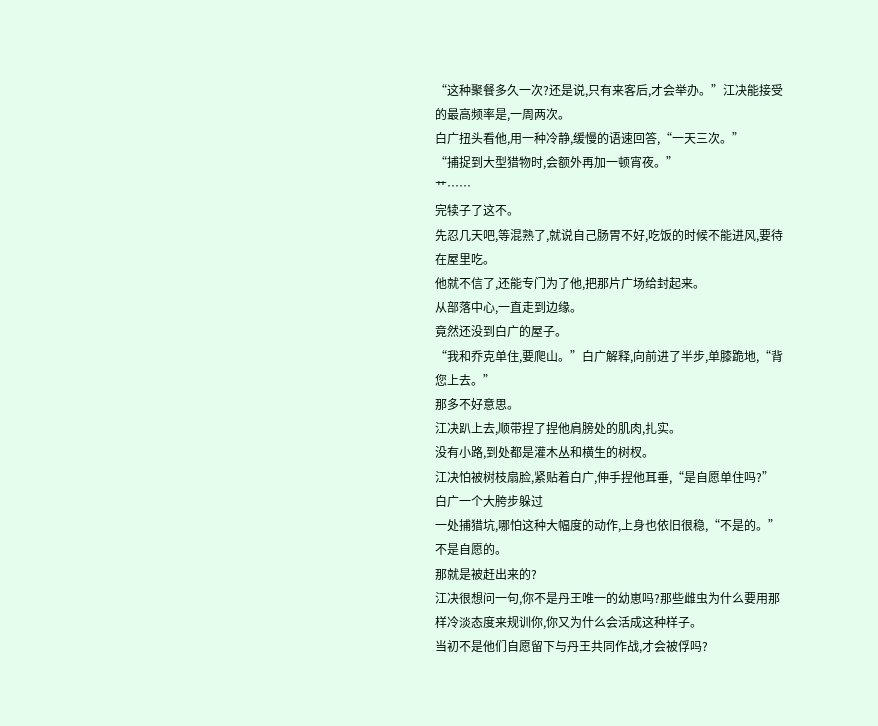“这种聚餐多久一次?还是说,只有来客后,才会举办。”江决能接受的最高频率是,一周两次。
白广扭头看他,用一种冷静,缓慢的语速回答,“一天三次。”
“捕捉到大型猎物时,会额外再加一顿宵夜。”
艹……
完犊子了这不。
先忍几天吧,等混熟了,就说自己肠胃不好,吃饭的时候不能进风,要待在屋里吃。
他就不信了,还能专门为了他,把那片广场给封起来。
从部落中心,一直走到边缘。
竟然还没到白广的屋子。
“我和乔克单住,要爬山。”白广解释,向前进了半步,单膝跪地,“背您上去。”
那多不好意思。
江决趴上去,顺带捏了捏他肩膀处的肌肉,扎实。
没有小路,到处都是灌木丛和横生的树杈。
江决怕被树枝扇脸,紧贴着白广,伸手捏他耳垂,“是自愿单住吗?”
白广一个大胯步躲过
一处捕猎坑,哪怕这种大幅度的动作,上身也依旧很稳,“不是的。”
不是自愿的。
那就是被赶出来的?
江决很想问一句,你不是丹王唯一的幼崽吗?那些雌虫为什么要用那样冷淡态度来规训你,你又为什么会活成这种样子。
当初不是他们自愿留下与丹王共同作战,才会被俘吗?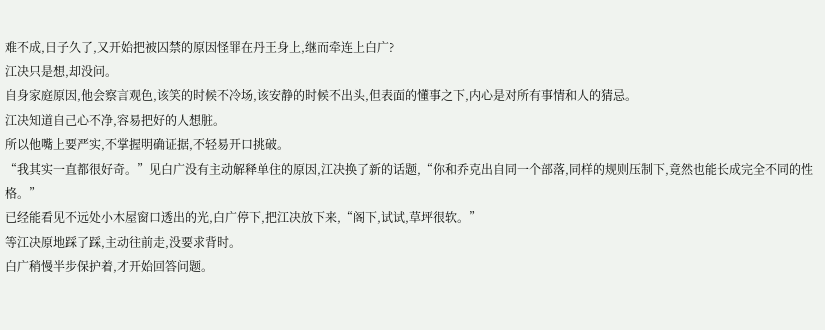难不成,日子久了,又开始把被囚禁的原因怪罪在丹王身上,继而牵连上白广?
江决只是想,却没问。
自身家庭原因,他会察言观色,该笑的时候不冷场,该安静的时候不出头,但表面的懂事之下,内心是对所有事情和人的猜忌。
江决知道自己心不净,容易把好的人想脏。
所以他嘴上要严实,不掌握明确证据,不轻易开口挑破。
“我其实一直都很好奇。”见白广没有主动解释单住的原因,江决换了新的话题,“你和乔克出自同一个部落,同样的规则压制下,竟然也能长成完全不同的性格。”
已经能看见不远处小木屋窗口透出的光,白广停下,把江决放下来,“阁下,试试,草坪很软。”
等江决原地踩了踩,主动往前走,没要求背时。
白广稍慢半步保护着,才开始回答问题。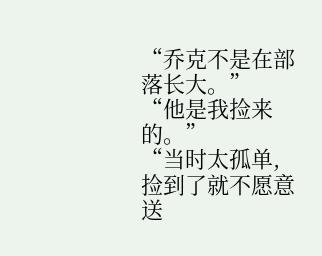“乔克不是在部落长大。”
“他是我捡来的。”
“当时太孤单,捡到了就不愿意送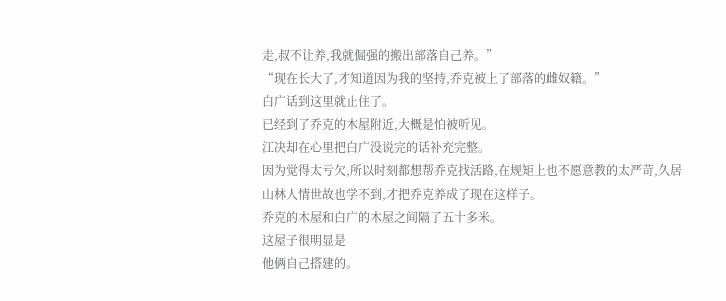走,叔不让养,我就倔强的搬出部落自己养。”
“现在长大了,才知道因为我的坚持,乔克被上了部落的雌奴籍。”
白广话到这里就止住了。
已经到了乔克的木屋附近,大概是怕被听见。
江决却在心里把白广没说完的话补充完整。
因为觉得太亏欠,所以时刻都想帮乔克找活路,在规矩上也不愿意教的太严苛,久居山林人情世故也学不到,才把乔克养成了现在这样子。
乔克的木屋和白广的木屋之间隔了五十多米。
这屋子很明显是
他俩自己搭建的。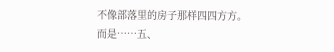不像部落里的房子那样四四方方。
而是……五、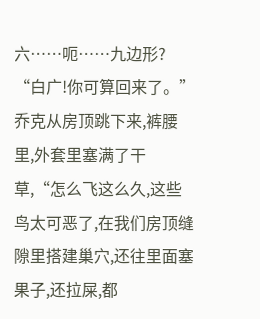六……呃……九边形?
“白广!你可算回来了。”乔克从房顶跳下来,裤腰里,外套里塞满了干草,“怎么飞这么久,这些鸟太可恶了,在我们房顶缝隙里搭建巢穴,还往里面塞果子,还拉屎,都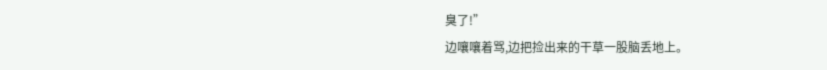臭了!”
边嚷嚷着骂,边把捡出来的干草一股脑丢地上。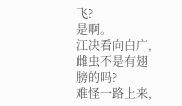飞?
是啊。
江决看向白广,雌虫不是有翅膀的吗?
难怪一路上来,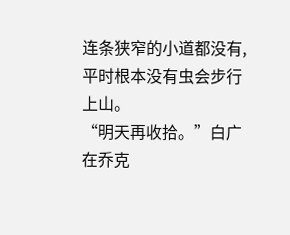连条狭窄的小道都没有,平时根本没有虫会步行上山。
“明天再收拾。”白广在乔克